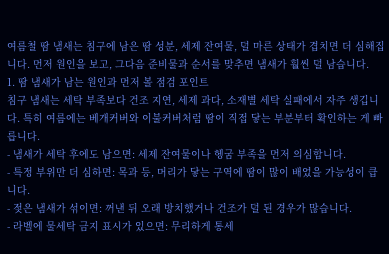여름철 땀 냄새는 침구에 남은 땀 성분, 세제 잔여물, 덜 마른 상태가 겹치면 더 심해집니다. 먼저 원인을 보고, 그다음 준비물과 순서를 맞추면 냄새가 훨씬 덜 남습니다.
1. 땀 냄새가 남는 원인과 먼저 볼 점검 포인트
침구 냄새는 세탁 부족보다 건조 지연, 세제 과다, 소재별 세탁 실패에서 자주 생깁니다. 특히 여름에는 베개커버와 이불커버처럼 땀이 직접 닿는 부분부터 확인하는 게 빠릅니다.
- 냄새가 세탁 후에도 남으면: 세제 잔여물이나 헹굼 부족을 먼저 의심합니다.
- 특정 부위만 더 심하면: 목과 등, 머리가 닿는 구역에 땀이 많이 배었을 가능성이 큽니다.
- 젖은 냄새가 섞이면: 꺼낸 뒤 오래 방치했거나 건조가 덜 된 경우가 많습니다.
- 라벨에 물세탁 금지 표시가 있으면: 무리하게 통세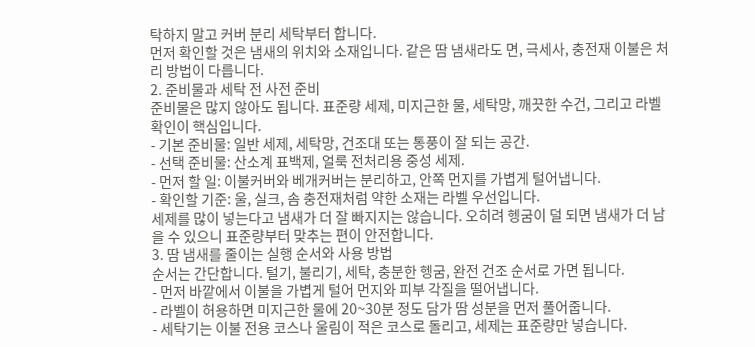탁하지 말고 커버 분리 세탁부터 합니다.
먼저 확인할 것은 냄새의 위치와 소재입니다. 같은 땀 냄새라도 면, 극세사, 충전재 이불은 처리 방법이 다릅니다.
2. 준비물과 세탁 전 사전 준비
준비물은 많지 않아도 됩니다. 표준량 세제, 미지근한 물, 세탁망, 깨끗한 수건, 그리고 라벨 확인이 핵심입니다.
- 기본 준비물: 일반 세제, 세탁망, 건조대 또는 통풍이 잘 되는 공간.
- 선택 준비물: 산소계 표백제, 얼룩 전처리용 중성 세제.
- 먼저 할 일: 이불커버와 베개커버는 분리하고, 안쪽 먼지를 가볍게 털어냅니다.
- 확인할 기준: 울, 실크, 솜 충전재처럼 약한 소재는 라벨 우선입니다.
세제를 많이 넣는다고 냄새가 더 잘 빠지지는 않습니다. 오히려 헹굼이 덜 되면 냄새가 더 남을 수 있으니 표준량부터 맞추는 편이 안전합니다.
3. 땀 냄새를 줄이는 실행 순서와 사용 방법
순서는 간단합니다. 털기, 불리기, 세탁, 충분한 헹굼, 완전 건조 순서로 가면 됩니다.
- 먼저 바깥에서 이불을 가볍게 털어 먼지와 피부 각질을 떨어냅니다.
- 라벨이 허용하면 미지근한 물에 20~30분 정도 담가 땀 성분을 먼저 풀어줍니다.
- 세탁기는 이불 전용 코스나 울림이 적은 코스로 돌리고, 세제는 표준량만 넣습니다.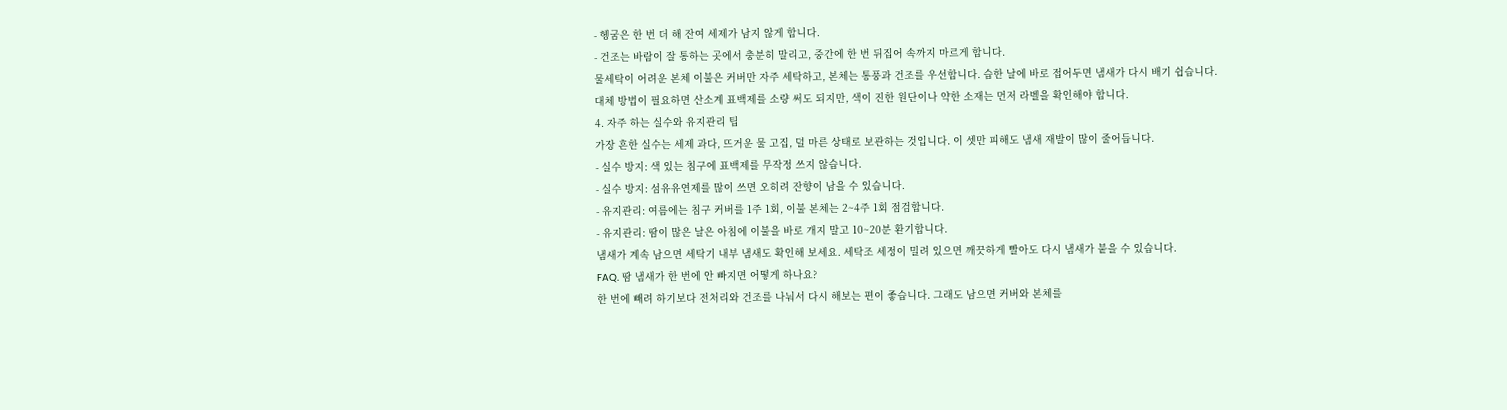- 헹굼은 한 번 더 해 잔여 세제가 남지 않게 합니다.
- 건조는 바람이 잘 통하는 곳에서 충분히 말리고, 중간에 한 번 뒤집어 속까지 마르게 합니다.
물세탁이 어려운 본체 이불은 커버만 자주 세탁하고, 본체는 통풍과 건조를 우선합니다. 습한 날에 바로 접어두면 냄새가 다시 배기 쉽습니다.
대체 방법이 필요하면 산소계 표백제를 소량 써도 되지만, 색이 진한 원단이나 약한 소재는 먼저 라벨을 확인해야 합니다.
4. 자주 하는 실수와 유지관리 팁
가장 흔한 실수는 세제 과다, 뜨거운 물 고집, 덜 마른 상태로 보관하는 것입니다. 이 셋만 피해도 냄새 재발이 많이 줄어듭니다.
- 실수 방지: 색 있는 침구에 표백제를 무작정 쓰지 않습니다.
- 실수 방지: 섬유유연제를 많이 쓰면 오히려 잔향이 남을 수 있습니다.
- 유지관리: 여름에는 침구 커버를 1주 1회, 이불 본체는 2~4주 1회 점검합니다.
- 유지관리: 땀이 많은 날은 아침에 이불을 바로 개지 말고 10~20분 환기합니다.
냄새가 계속 남으면 세탁기 내부 냄새도 확인해 보세요. 세탁조 세정이 밀려 있으면 깨끗하게 빨아도 다시 냄새가 붙을 수 있습니다.
FAQ. 땀 냄새가 한 번에 안 빠지면 어떻게 하나요?
한 번에 빼려 하기보다 전처리와 건조를 나눠서 다시 해보는 편이 좋습니다. 그래도 남으면 커버와 본체를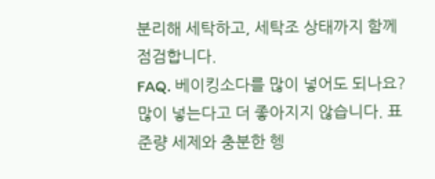분리해 세탁하고, 세탁조 상태까지 함께 점검합니다.
FAQ. 베이킹소다를 많이 넣어도 되나요?
많이 넣는다고 더 좋아지지 않습니다. 표준량 세제와 충분한 헹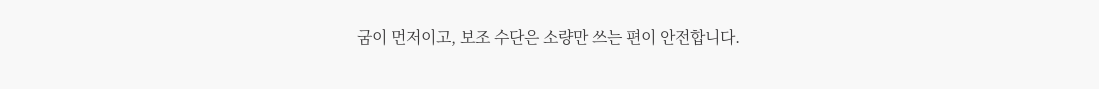굼이 먼저이고, 보조 수단은 소량만 쓰는 편이 안전합니다.